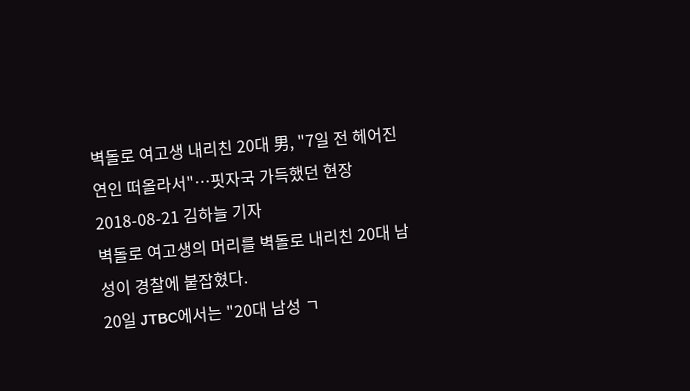벽돌로 여고생 내리친 20대 男, "7일 전 헤어진 연인 떠올라서"…핏자국 가득했던 현장
2018-08-21 김하늘 기자
벽돌로 여고생의 머리를 벽돌로 내리친 20대 남성이 경찰에 붙잡혔다.
20일 JTBC에서는 "20대 남성 ㄱ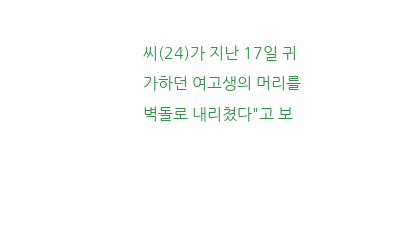씨(24)가 지난 17일 귀가하던 여고생의 머리를 벽돌로 내리쳤다"고 보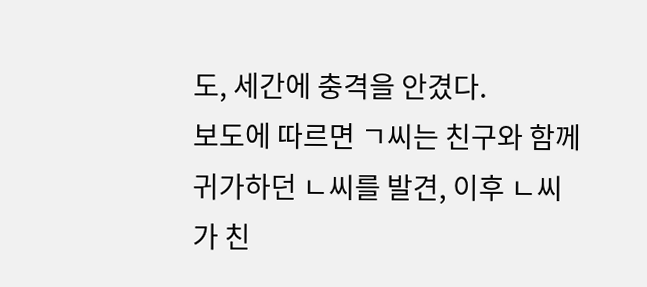도, 세간에 충격을 안겼다.
보도에 따르면 ㄱ씨는 친구와 함께 귀가하던 ㄴ씨를 발견, 이후 ㄴ씨가 친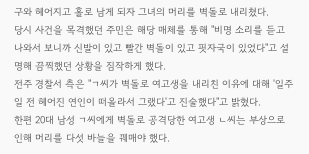구와 헤어지고 홀로 남게 되자 그녀의 머리를 벽돌로 내리쳤다.
당시 사건을 목격했던 주민은 해당 매체를 통해 "비명 소리를 듣고 나와서 보니까 신발이 있고 빨간 벽돌이 있고 핏자국이 있었다"고 설명해 끔찍했던 상황을 짐작하게 했다.
전주 경찰서 측은 "ㄱ씨가 벽돌로 여고생을 내리친 이유에 대해 '일주일 전 헤어진 연인이 떠올라서 그랬다'고 진술했다"고 밝혔다.
한편 20대 남성 ㄱ씨에게 벽돌로 공격당한 여고생 ㄴ씨는 부상으로 인해 머리를 다섯 바늘을 꿰매야 했다.